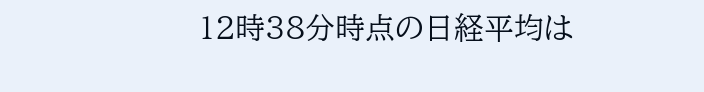12時38分時点の日経平均は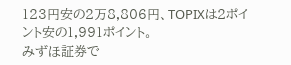123円安の2万8,806円、TOPIXは2ポイント安の1,991ポイント。
みずほ証券で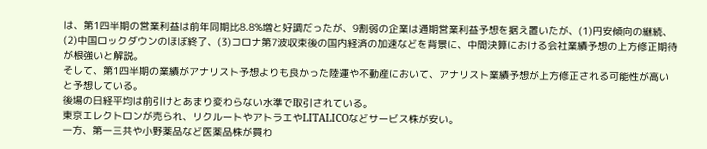は、第1四半期の営業利益は前年同期比8.8%増と好調だったが、9割弱の企業は通期営業利益予想を据え置いたが、(1)円安傾向の継続、(2)中国ロックダウンのほぼ終了、(3)コロナ第7波収束後の国内経済の加速などを背景に、中間決算における会社業績予想の上方修正期待が根強いと解説。
そして、第1四半期の業績がアナリスト予想よりも良かった陸運や不動産において、アナリスト業績予想が上方修正される可能性が高いと予想している。
後場の日経平均は前引けとあまり変わらない水準で取引されている。
東京エレクトロンが売られ、リクルートやアトラエやLITALICOなどサービス株が安い。
一方、第一三共や小野薬品など医薬品株が買わ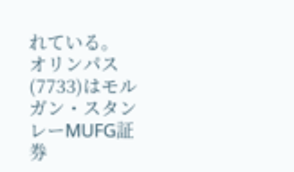れている。
オリンパス(7733)はモルガン・スタンレーMUFG証券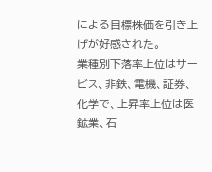による目標株価を引き上げが好感された。
業種別下落率上位はサービス、非鉄、電機、証券、化学で、上昇率上位は医鉱業、石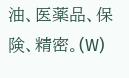油、医薬品、保険、精密。(W)